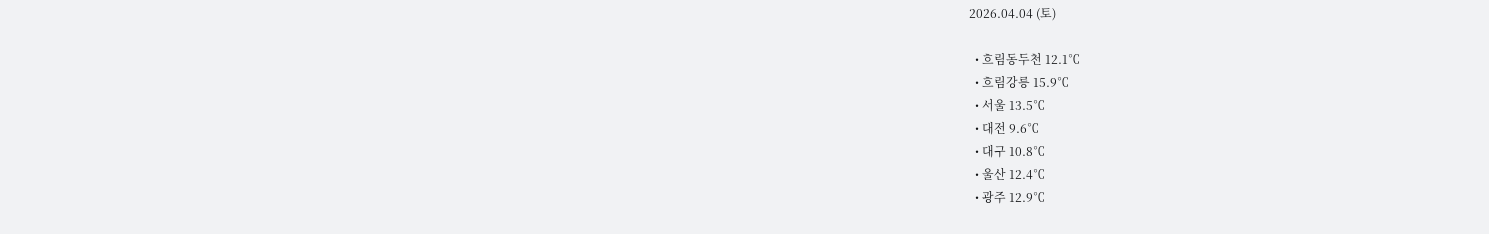2026.04.04 (토)

  • 흐림동두천 12.1℃
  • 흐림강릉 15.9℃
  • 서울 13.5℃
  • 대전 9.6℃
  • 대구 10.8℃
  • 울산 12.4℃
  • 광주 12.9℃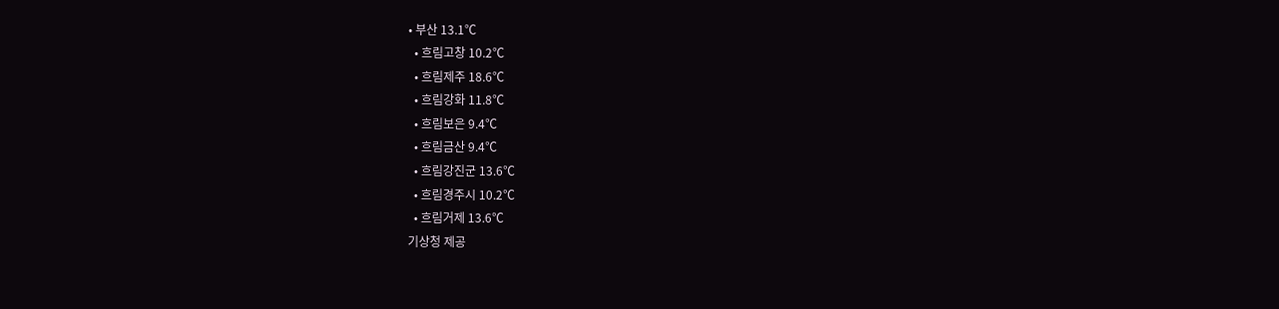• 부산 13.1℃
  • 흐림고창 10.2℃
  • 흐림제주 18.6℃
  • 흐림강화 11.8℃
  • 흐림보은 9.4℃
  • 흐림금산 9.4℃
  • 흐림강진군 13.6℃
  • 흐림경주시 10.2℃
  • 흐림거제 13.6℃
기상청 제공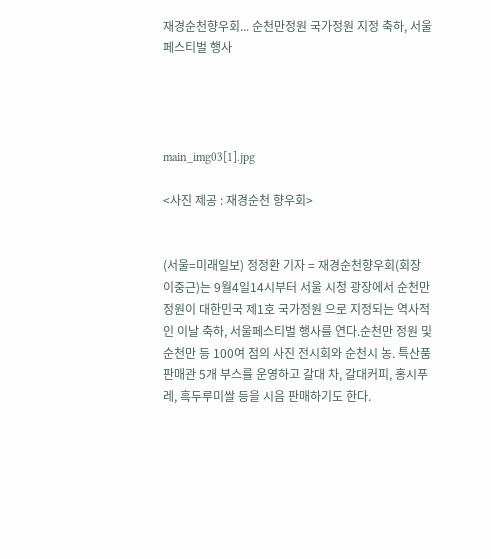재경순천향우회... 순천만정원 국가정원 지정 축하, 서울페스티벌 행사




main_img03[1].jpg

<사진 제공 : 재경순천 향우회>


(서울=미래일보) 정정환 기자 = 재경순천향우회(회장 이중근)는 9월4일14시부터 서울 시청 광장에서 순천만정원이 대한민국 제1호 국가정원 으로 지정되는 역사적인 이날 축하, 서울페스티벌 행사를 연다.순천만 정원 및 순천만 등 100여 점의 사진 전시회와 순천시 농. 특산품 판매관 5개 부스를 운영하고 갈대 차, 갈대커피, 홍시푸레, 흑두루미쌀 등을 시음 판매하기도 한다.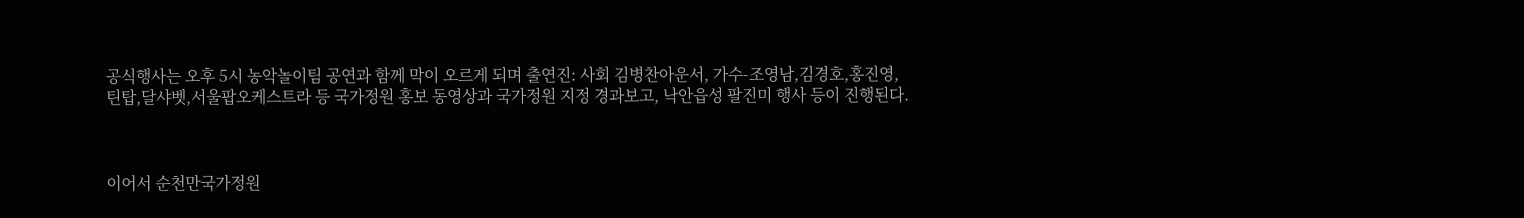공식행사는 오후 5시 농악놀이팀 공연과 함께 막이 오르게 되며 출연진: 사회 김병찬아운서, 가수-조영남,김경호,홍진영,틴탑,달샤벳,서울팝오케스트라 등 국가정원 홍보 동영상과 국가정원 지정 경과보고, 낙안읍성 팔진미 행사 등이 진행된다.



이어서 순천만국가정원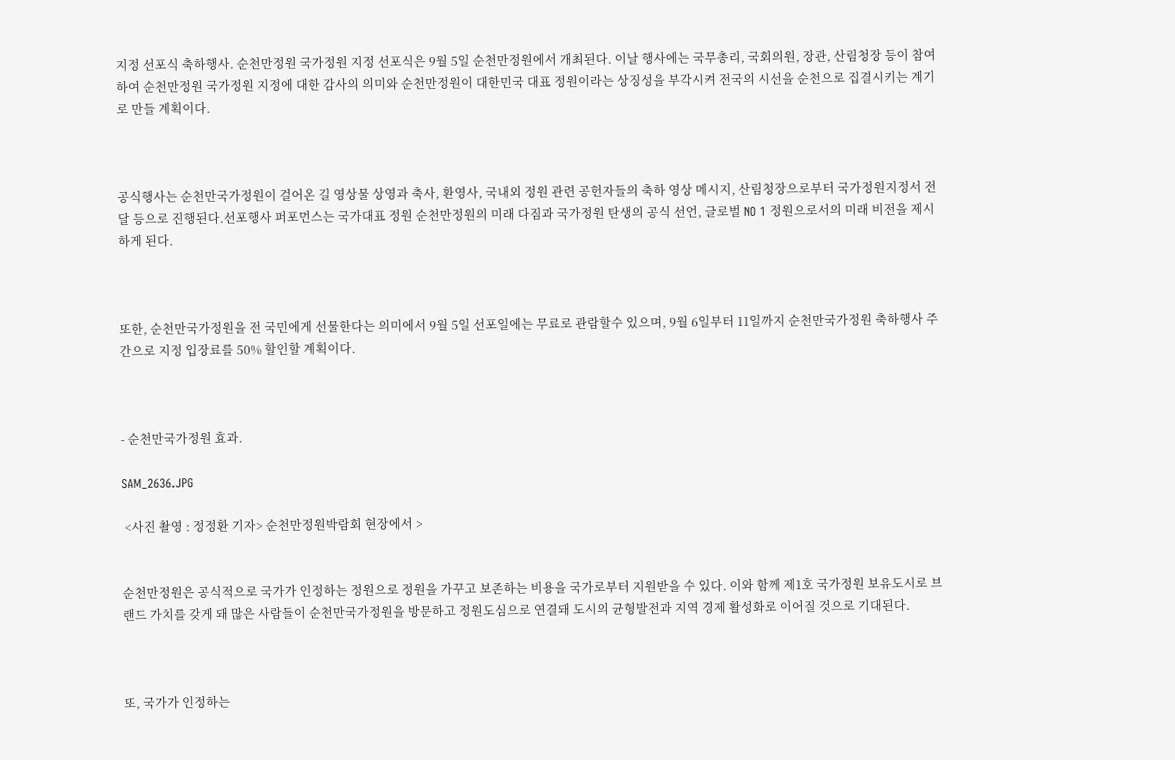지정 선포식 축하행사. 순천만정원 국가정원 지정 선포식은 9월 5일 순천만정원에서 개최된다. 이날 행사에는 국무총리, 국회의원, 장관, 산림청장 등이 참여하여 순천만정원 국가정원 지정에 대한 감사의 의미와 순천만정원이 대한민국 대표 정원이라는 상징성을 부각시켜 전국의 시선을 순천으로 집결시키는 계기로 만들 계획이다.



공식행사는 순천만국가정원이 걸어온 길 영상물 상영과 축사, 환영사, 국내외 정원 관련 공헌자들의 축하 영상 메시지, 산림청장으로부터 국가정원지정서 전달 등으로 진행된다.선포행사 퍼포먼스는 국가대표 정원 순천만정원의 미래 다짐과 국가정원 탄생의 공식 선언, 글로벌 NO 1 정원으로서의 미래 비전을 제시하게 된다.



또한, 순천만국가정원을 전 국민에게 선물한다는 의미에서 9월 5일 선포일에는 무료로 관람할수 있으며, 9월 6일부터 11일까지 순천만국가정원 축하행사 주간으로 지정 입장료를 50% 할인할 계획이다.



- 순천만국가정원 효과.

SAM_2636.JPG

 <사진 촬영 : 정정환 기자> 순천만정원박람회 현장에서 >


순천만정원은 공식적으로 국가가 인정하는 정원으로 정원을 가꾸고 보존하는 비용을 국가로부터 지원받을 수 있다. 이와 함께 제1호 국가정원 보유도시로 브랜드 가치를 갖게 돼 많은 사람들이 순천만국가정원을 방문하고 정원도심으로 연결돼 도시의 균형발전과 지역 경제 활성화로 이어질 것으로 기대된다.



또, 국가가 인정하는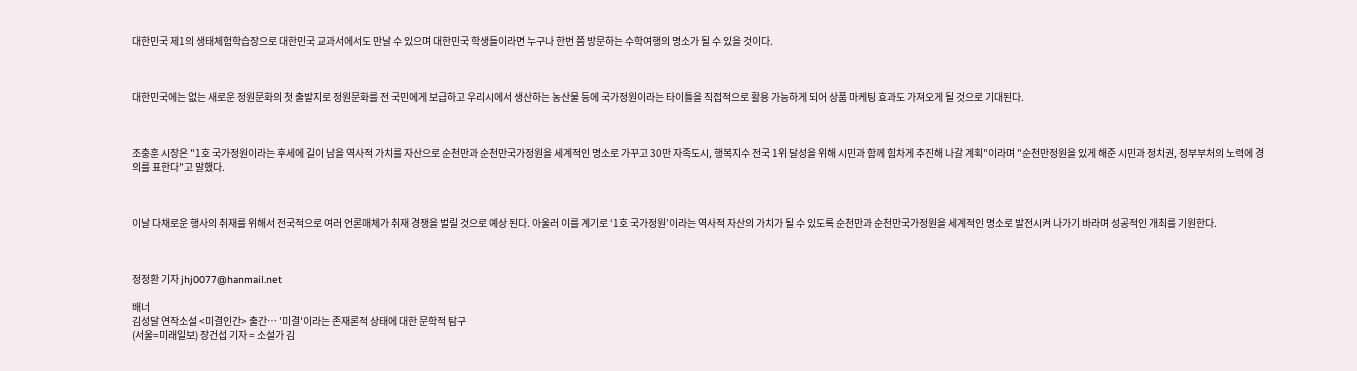대한민국 제1의 생태체험학습장으로 대한민국 교과서에서도 만날 수 있으며 대한민국 학생들이라면 누구나 한번 쯤 방문하는 수학여행의 명소가 될 수 있을 것이다.



대한민국에는 없는 새로운 정원문화의 첫 출발지로 정원문화를 전 국민에게 보급하고 우리시에서 생산하는 농산물 등에 국가정원이라는 타이틀을 직접적으로 활용 가능하게 되어 상품 마케팅 효과도 가져오게 될 것으로 기대된다.



조충훈 시장은 "1호 국가정원이라는 후세에 길이 남을 역사적 가치를 자산으로 순천만과 순천만국가정원을 세계적인 명소로 가꾸고 30만 자족도시, 행복지수 전국 1위 달성을 위해 시민과 함께 힘차게 추진해 나갈 계획"이라며 "순천만정원을 있게 해준 시민과 정치권, 정부부처의 노력에 경의를 표한다"고 말했다.



이날 다채로운 행사의 취재를 위해서 전국적으로 여러 언론매체가 취재 경쟁을 벌릴 것으로 예상 된다. 아울러 이를 계기로 ‘1호 국가정원’이라는 역사적 자산의 가치가 될 수 있도록 순천만과 순천만국가정원을 세계적인 명소로 발전시켜 나가기 바라며 성공적인 개최를 기원한다.



정정환 기자 jhj0077@hanmail.net

배너
김성달 연작소설 <미결인간> 출간… '미결'이라는 존재론적 상태에 대한 문학적 탐구
(서울=미래일보) 장건섭 기자 = 소설가 김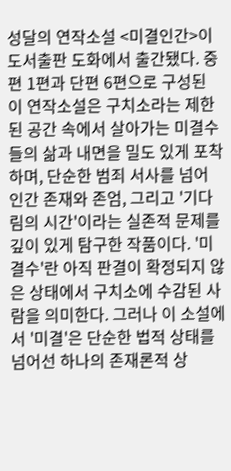성달의 연작소설 <미결인간>이 도서출판 도화에서 출간됐다. 중편 1편과 단편 6편으로 구성된 이 연작소설은 구치소라는 제한된 공간 속에서 살아가는 미결수들의 삶과 내면을 밀도 있게 포착하며, 단순한 범죄 서사를 넘어 인간 존재와 존엄, 그리고 '기다림의 시간'이라는 실존적 문제를 깊이 있게 탐구한 작품이다. '미결수'란 아직 판결이 확정되지 않은 상태에서 구치소에 수감된 사람을 의미한다. 그러나 이 소설에서 '미결'은 단순한 법적 상태를 넘어선 하나의 존재론적 상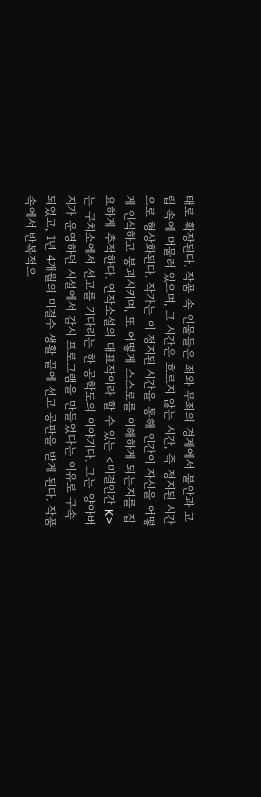태로 확장된다. 작품 속 인물들은 죄와 무죄의 경계에서 불안과 고립 속에 머물러 있으며, 그 시간은 흐르지 않는 시간, 즉 정지된 시간으로 형상화된다. 작가는 이 정지된 시간을 통해 인간이 자신을 어떻게 인식하고 붕괴시키며, 또 어떻게 스스로를 이해하게 되는지를 집요하게 추적한다. 연작소설의 대표작이라 할 수 있는 <미결인간 K>는 구치소에서 선고를 기다리는 한 공학도의 이야기다. 그는 양아버지가 운영하던 시설에서 감시 프로그램을 만들었다는 이유로 구속되었고, 1년 4개월의 미결수 생활 끝에 선고 공판을 받게 된다. 작품 속에서 반복적으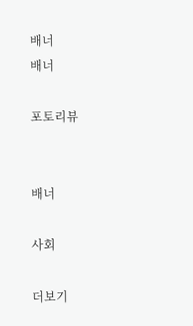배너
배너

포토리뷰


배너

사회

더보기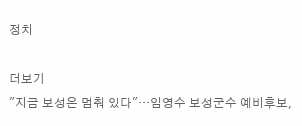정치

더보기
"지금 보성은 멈춰 있다"…임영수 보성군수 예비후보,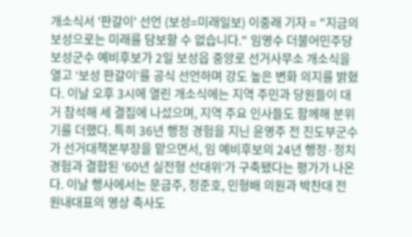개소식서 '판갈이' 선언 (보성=미래일보) 이중래 기자 = "지금의 보성으로는 미래를 담보할 수 없습니다." 임영수 더불어민주당 보성군수 예비후보가 2일 보성읍 중앙로 선거사무소 개소식을 열고 ‘보성 판갈이’를 공식 선언하며 강도 높은 변화 의지를 밝혔다. 이날 오후 3시에 열린 개소식에는 지역 주민과 당원들이 대거 참석해 세 결집에 나섰으며, 지역 주요 인사들도 함께해 분위기를 더했다. 특히 36년 행정 경험을 지닌 윤영주 전 진도부군수가 선거대책본부장을 맡으면서, 임 예비후보의 24년 행정·정치 경험과 결합된 ‘60년 실전형 선대위’가 구축됐다는 평가가 나온다. 이날 행사에서는 문금주, 정준호, 민형배 의원과 박찬대 전 원내대표의 영상 축사도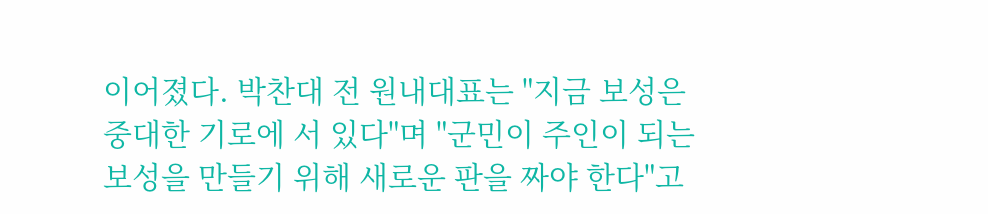이어졌다. 박찬대 전 원내대표는 "지금 보성은 중대한 기로에 서 있다"며 "군민이 주인이 되는 보성을 만들기 위해 새로운 판을 짜야 한다"고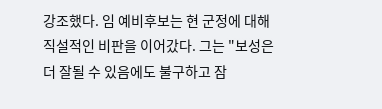강조했다. 임 예비후보는 현 군정에 대해 직설적인 비판을 이어갔다. 그는 "보성은 더 잘될 수 있음에도 불구하고 잠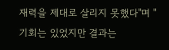재력을 제대로 살리지 못했다"며 "기회는 있었지만 결과는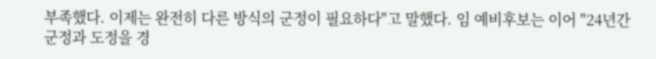부족했다. 이제는 완전히 다른 방식의 군정이 필요하다"고 말했다. 임 예비후보는 이어 "24년간 군정과 도정을 경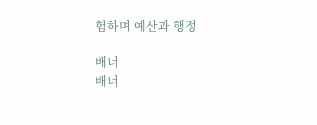험하며 예산과 행정

배너
배너